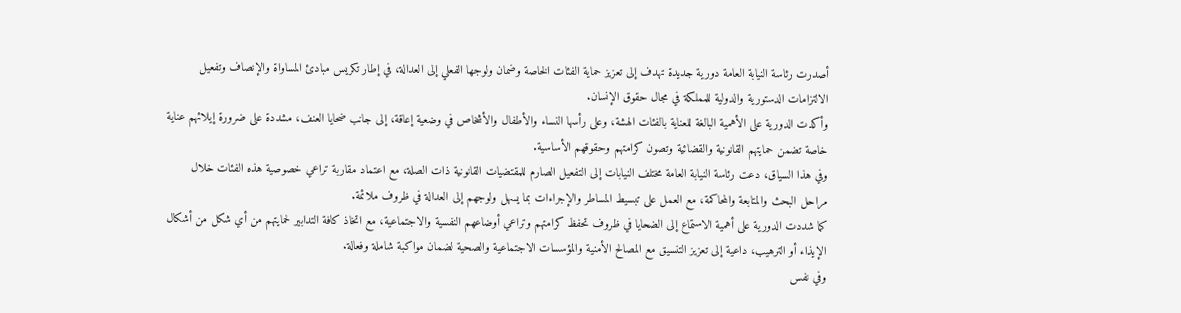أصدرت رئاسة النيابة العامة دورية جديدة تهدف إلى تعزيز حماية الفئات الخاصة وضمان ولوجها الفعلي إلى العدالة، في إطار تكريس مبادئ المساواة والإنصاف وتفعيل الالتزامات الدستورية والدولية للمملكة في مجال حقوق الإنسان.
وأكدت الدورية على الأهمية البالغة للعناية بالفئات الهشة، وعلى رأسها النساء والأطفال والأشخاص في وضعية إعاقة، إلى جانب ضحايا العنف، مشددة على ضرورة إيلائهم عناية خاصة تضمن حمايتهم القانونية والقضائية وتصون كرامتهم وحقوقهم الأساسية.
وفي هذا السياق، دعت رئاسة النيابة العامة مختلف النيابات إلى التفعيل الصارم للمقتضيات القانونية ذات الصلة، مع اعتماد مقاربة تراعي خصوصية هذه الفئات خلال مراحل البحث والمتابعة والمحاكمة، مع العمل على تبسيط المساطر والإجراءات بما يسهل ولوجهم إلى العدالة في ظروف ملائمة.
كما شددت الدورية على أهمية الاستماع إلى الضحايا في ظروف تحفظ كرامتهم وتراعي أوضاعهم النفسية والاجتماعية، مع اتخاذ كافة التدابير لحمايتهم من أي شكل من أشكال الإيذاء أو الترهيب، داعية إلى تعزيز التنسيق مع المصالح الأمنية والمؤسسات الاجتماعية والصحية لضمان مواكبة شاملة وفعالة.
وفي نفس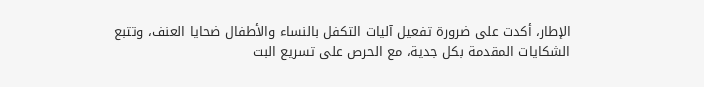الإطار، أكدت على ضرورة تفعيل آليات التكفل بالنساء والأطفال ضحايا العنف، وتتبع الشكايات المقدمة بكل جدية، مع الحرص على تسريع البت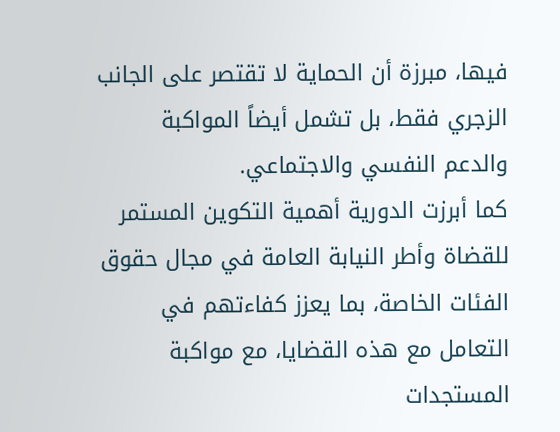فيها، مبرزة أن الحماية لا تقتصر على الجانب الزجري فقط، بل تشمل أيضاً المواكبة والدعم النفسي والاجتماعي.
كما أبرزت الدورية أهمية التكوين المستمر للقضاة وأطر النيابة العامة في مجال حقوق الفئات الخاصة، بما يعزز كفاءتهم في التعامل مع هذه القضايا، مع مواكبة المستجدات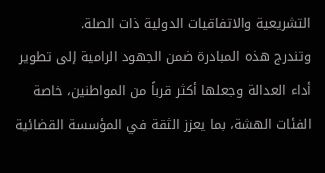التشريعية والاتفاقيات الدولية ذات الصلة.
وتندرج هذه المبادرة ضمن الجهود الرامية إلى تطوير أداء العدالة وجعلها أكثر قرباً من المواطنين، خاصة الفئات الهشة، بما يعزز الثقة في المؤسسة القضائية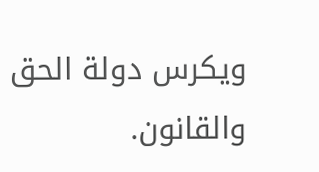ويكرس دولة الحق والقانون.